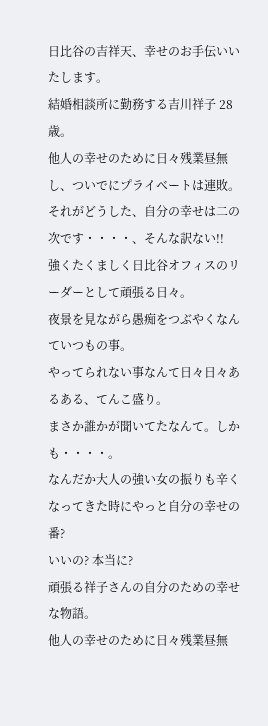日比谷の吉祥天、幸せのお手伝いいたします。
結婚相談所に勤務する吉川祥子 28歳。
他人の幸せのために日々残業昼無し、ついでにプライベートは連敗。
それがどうした、自分の幸せは二の次です・・・・、そんな訳ない!!
強くたくましく日比谷オフィスのリーダーとして頑張る日々。
夜景を見ながら愚痴をつぶやくなんていつもの事。
やってられない事なんて日々日々あるある、てんこ盛り。
まさか誰かが聞いてたなんて。しかも・・・・。
なんだか大人の強い女の振りも辛くなってきた時にやっと自分の幸せの番?
いいの? 本当に?
頑張る祥子さんの自分のための幸せな物語。
他人の幸せのために日々残業昼無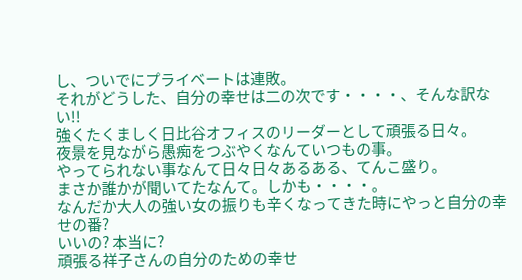し、ついでにプライベートは連敗。
それがどうした、自分の幸せは二の次です・・・・、そんな訳ない!!
強くたくましく日比谷オフィスのリーダーとして頑張る日々。
夜景を見ながら愚痴をつぶやくなんていつもの事。
やってられない事なんて日々日々あるある、てんこ盛り。
まさか誰かが聞いてたなんて。しかも・・・・。
なんだか大人の強い女の振りも辛くなってきた時にやっと自分の幸せの番?
いいの? 本当に?
頑張る祥子さんの自分のための幸せ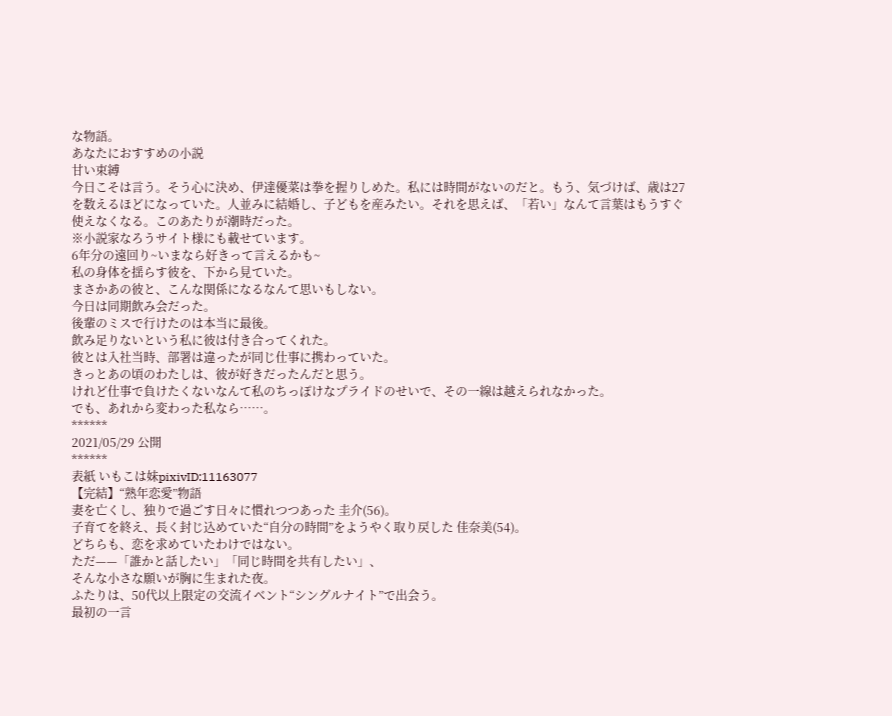な物語。
あなたにおすすめの小説
甘い束縛
今日こそは言う。そう心に決め、伊達優菜は拳を握りしめた。私には時間がないのだと。もう、気づけば、歳は27を数えるほどになっていた。人並みに結婚し、子どもを産みたい。それを思えば、「若い」なんて言葉はもうすぐ使えなくなる。このあたりが潮時だった。
※小説家なろうサイト様にも載せています。
6年分の遠回り~いまなら好きって言えるかも~
私の身体を揺らす彼を、下から見ていた。
まさかあの彼と、こんな関係になるなんて思いもしない。
今日は同期飲み会だった。
後輩のミスで行けたのは本当に最後。
飲み足りないという私に彼は付き合ってくれた。
彼とは入社当時、部署は違ったが同じ仕事に携わっていた。
きっとあの頃のわたしは、彼が好きだったんだと思う。
けれど仕事で負けたくないなんて私のちっぽけなプライドのせいで、その一線は越えられなかった。
でも、あれから変わった私なら……。
******
2021/05/29 公開
******
表紙 いもこは妹pixivID:11163077
【完結】“熟年恋愛”物語
妻を亡くし、独りで過ごす日々に慣れつつあった 圭介(56)。
子育てを終え、長く封じ込めていた“自分の時間”をようやく取り戻した 佳奈美(54)。
どちらも、恋を求めていたわけではない。
ただ——「誰かと話したい」「同じ時間を共有したい」、
そんな小さな願いが胸に生まれた夜。
ふたりは、50代以上限定の交流イベント“シングルナイト”で出会う。
最初の一言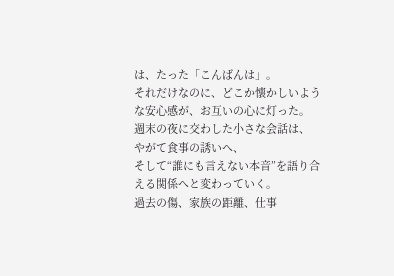は、たった「こんばんは」。
それだけなのに、どこか懐かしいような安心感が、お互いの心に灯った。
週末の夜に交わした小さな会話は、
やがて食事の誘いへ、
そして“誰にも言えない本音”を語り合える関係へと変わっていく。
過去の傷、家族の距離、仕事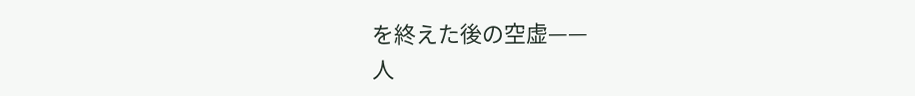を終えた後の空虚——
人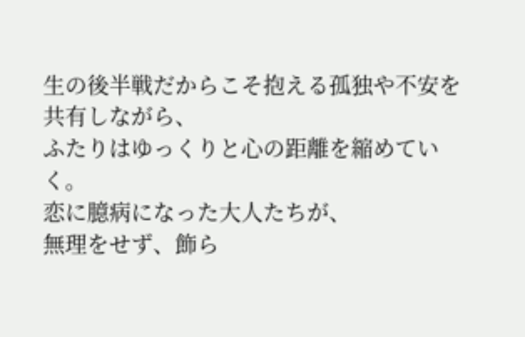生の後半戦だからこそ抱える孤独や不安を共有しながら、
ふたりはゆっくりと心の距離を縮めていく。
恋に臆病になった大人たちが、
無理をせず、飾ら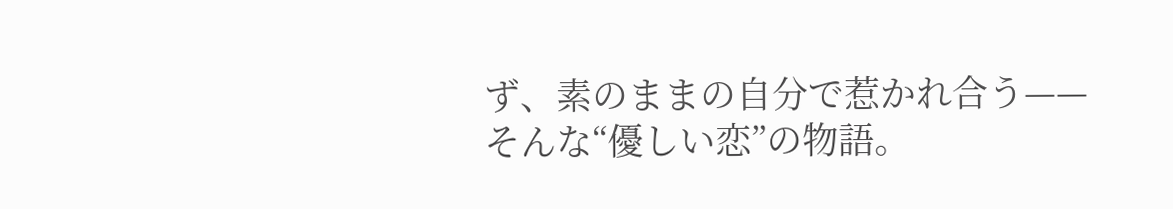ず、素のままの自分で惹かれ合う——
そんな“優しい恋”の物語。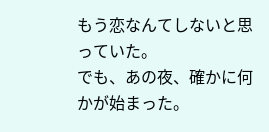もう恋なんてしないと思っていた。
でも、あの夜、確かに何かが始まった。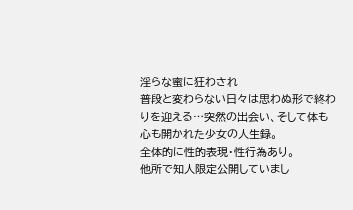淫らな蜜に狂わされ
普段と変わらない日々は思わぬ形で終わりを迎える…突然の出会い、そして体も心も開かれた少女の人生録。
全体的に性的表現・性行為あり。
他所で知人限定公開していまし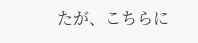たが、こちらに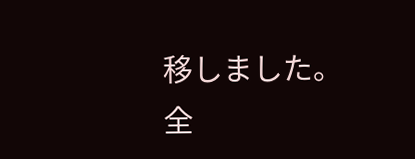移しました。
全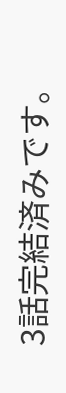3話完結済みです。